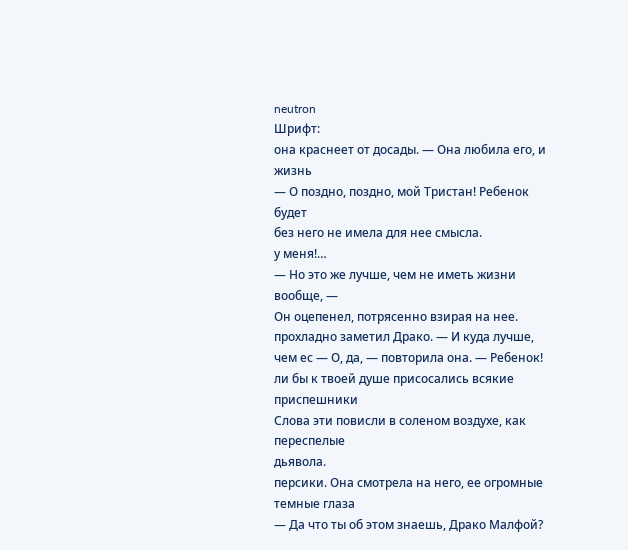neutron
Шрифт:
она краснеет от досады. — Она любила его, и жизнь
— О поздно, поздно, мой Тристан! Ребенок будет
без него не имела для нее смысла.
у меня!…
— Но это же лучше, чем не иметь жизни вообще, —
Он оцепенел, потрясенно взирая на нее.
прохладно заметил Драко. — И куда лучше, чем ес — О, да, — повторила она. — Ребенок!
ли бы к твоей душе присосались всякие приспешники
Слова эти повисли в соленом воздухе, как переспелые
дьявола.
персики. Она смотрела на него, ее огромные темные глаза
— Да что ты об этом знаешь, Драко Малфой?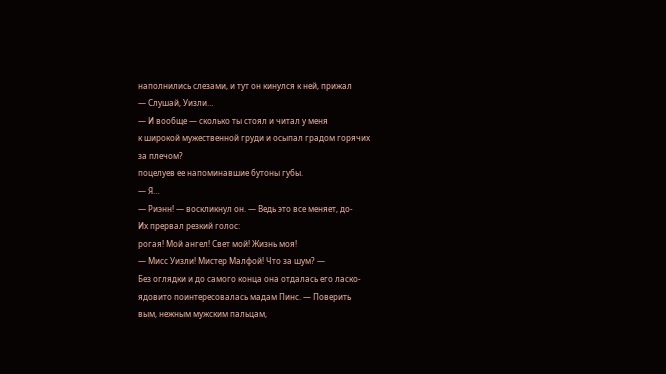наполнились слезами, и тут он кинулся к ней, прижал
— Слушай, Уизли…
— И вообще — сколько ты стоял и читал у меня
к широкой мужественной груди и осыпал градом горячих
за плечом?
поцелуев ее напоминавшие бутоны губы.
— Я…
— Риэнн! — воскликнул он. — Ведь это все меняет, до-
Их прервал резкий голос:
рогая! Мой ангел! Свет мой! Жизнь моя!
— Мисс Уизли! Мистер Малфой! Что за шум? —
Без оглядки и до самого конца она отдалась его ласко-
ядовито поинтересовалась мадам Пинс. — Поверить
вым, нежным мужским пальцам,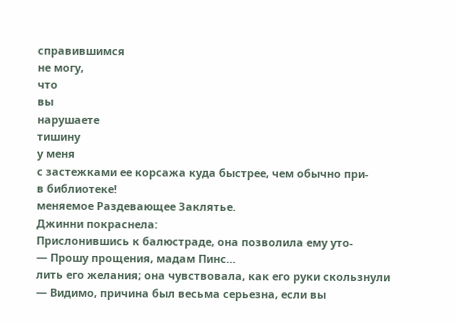справившимся
не могу,
что
вы
нарушаете
тишину
у меня
с застежками ее корсажа куда быстрее, чем обычно при-
в библиотеке!
меняемое Раздевающее Заклятье.
Джинни покраснела:
Прислонившись к балюстраде, она позволила ему уто-
— Прошу прощения, мадам Пинс…
лить его желания; она чувствовала, как его руки скользнули
— Видимо, причина был весьма серьезна, если вы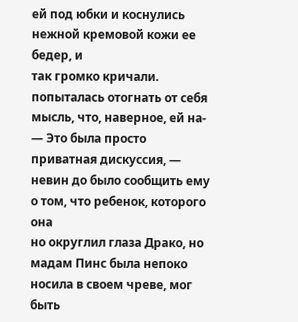ей под юбки и коснулись нежной кремовой кожи ее бедер, и
так громко кричали.
попыталась отогнать от себя мысль, что, наверное, ей на-
— Это была просто приватная дискуссия, — невин до было сообщить ему о том, что ребенок, которого она
но округлил глаза Драко, но мадам Пинс была непоко носила в своем чреве, мог быть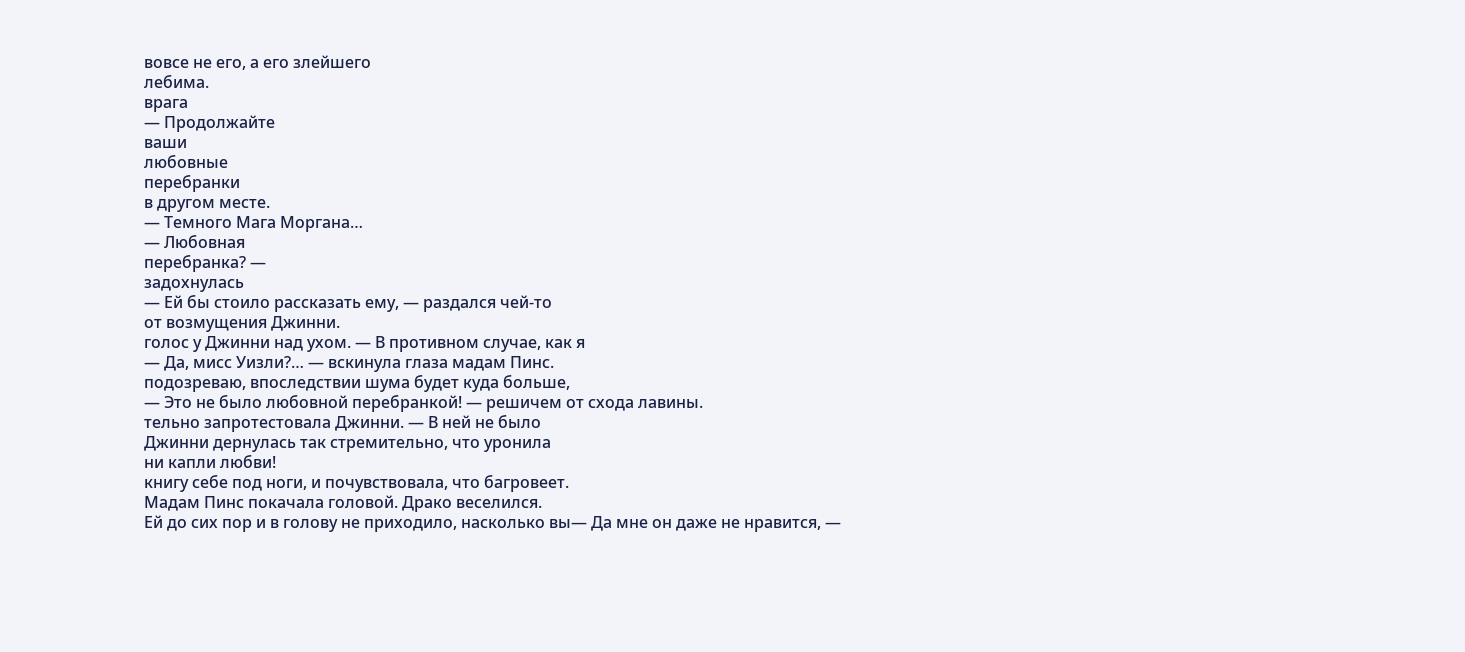вовсе не его, а его злейшего
лебима.
врага
— Продолжайте
ваши
любовные
перебранки
в другом месте.
— Темного Мага Моргана…
— Любовная
перебранка? —
задохнулась
— Ей бы стоило рассказать ему, — раздался чей-то
от возмущения Джинни.
голос у Джинни над ухом. — В противном случае, как я
— Да, мисс Уизли?… — вскинула глаза мадам Пинс.
подозреваю, впоследствии шума будет куда больше,
— Это не было любовной перебранкой! — решичем от схода лавины.
тельно запротестовала Джинни. — В ней не было
Джинни дернулась так стремительно, что уронила
ни капли любви!
книгу себе под ноги, и почувствовала, что багровеет.
Мадам Пинс покачала головой. Драко веселился.
Ей до сих пор и в голову не приходило, насколько вы— Да мне он даже не нравится, —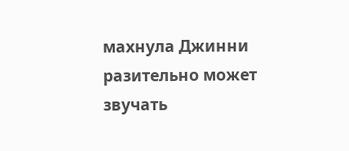махнула Джинни
разительно может звучать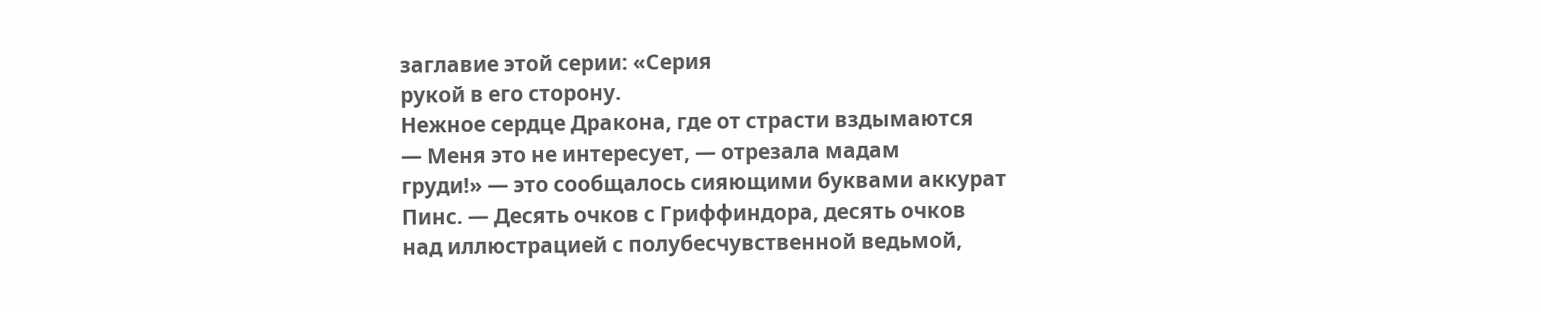заглавие этой серии: «Серия
рукой в его сторону.
Нежное сердце Дракона, где от страсти вздымаются
— Меня это не интересует, — отрезала мадам
груди!» — это сообщалось сияющими буквами аккурат
Пинс. — Десять очков с Гриффиндора, десять очков
над иллюстрацией с полубесчувственной ведьмой,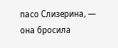пасо Слизерина, — она бросила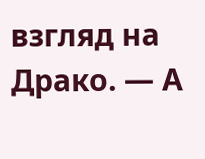взгляд на Драко. — А